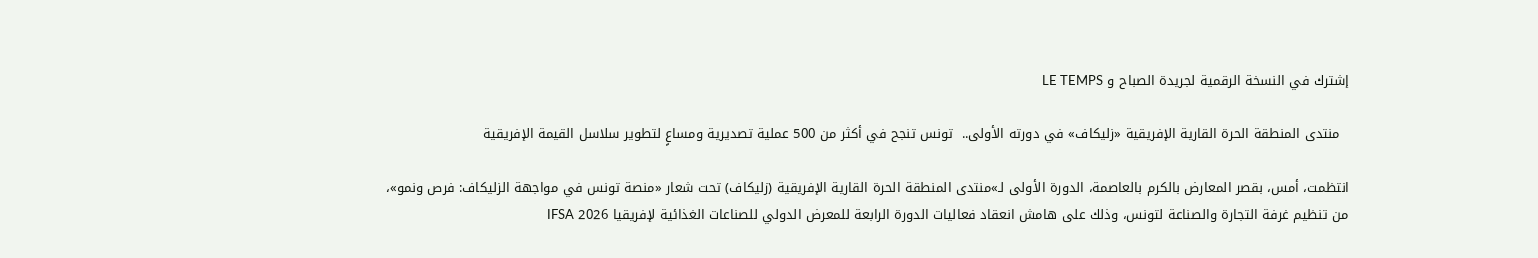إشترك في النسخة الرقمية لجريدة الصباح و LE TEMPS

  منتدى المنطقة الحرة القارية الإفريقية «زليكاف» في دورته الأولى..  تونس تنجح في أكثر من 500 عملية تصديرية ومساعٍ لتطوير سلاسل القيمة الإفريقية

انتظمت، أمس، بقصر المعارض بالكرم بالعاصمة، الدورة الأولى لـ»منتدى المنطقة الحرة القارية الإفريقية (زليكاف) تحت شعار «منصة تونس في مواجهة الزليكاف: فرص ونمو»، من تنظيم غرفة التجارة والصناعة لتونس، وذلك على هامش انعقاد فعاليات الدورة الرابعة للمعرض الدولي للصناعات الغذائية لإفريقيا 2026 IFSA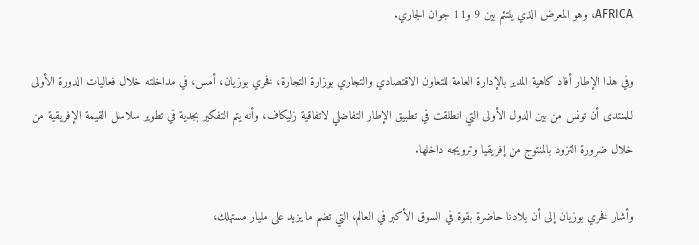AFRICA، وهو المعرض الذي يلتئم بين 9 و11 جوان الجاري.

وفي هذا الإطار أفاد كاهية المدير بالإدارة العامة للتعاون الاقتصادي والتجاري بوزارة التجارة، فخري بوزيان، أمس، في مداخلته خلال فعاليات الدورة الأولى لـلمنتدى أن تونس من بين الدول الأولى التي انطلقت في تطبيق الإطار التفاضلي لاتفاقية زليكاف، وأنه يتم التفكير بجدية في تطوير سلاسل القيمة الإفريقية من خلال ضرورة التزود بالمنتوج من إفريقيا وترويجه داخلها.

وأشار فخري بوزيان إلى أن بلادنا حاضرة بقوة في السوق الأكبر في العالم، التي تضم ما يزيد على مليار مستهلك،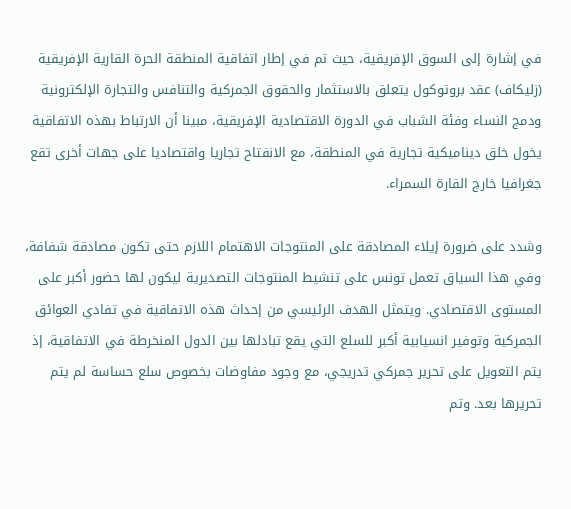في إشارة إلى السوق الإفريقية، حيث تم في إطار اتفاقية المنطقة الحرة القارية الإفريقية (زليكاف) عقد بروتوكول يتعلق بالاستثمار والحقوق الجمركية والتنافس والتجارة الإلكترونية ودمج النساء وفئة الشباب في الدورة الاقتصادية الإفريقية، مبينا أن الارتباط بهذه الاتفاقية يخول خلق ديناميكية تجارية في المنطقة، مع الانفتاح تجاريا واقتصاديا على جهات أخرى تقع جغرافيا خارج القارة السمراء.

وشدد على ضرورة إيلاء المصادقة على المنتوجات الاهتمام اللازم حتى تكون مصادقة شفافة، وفي هذا السياق تعمل تونس على تنشيط المنتوجات التصديرية ليكون لها حضور أكبر على المستوى الاقتصادي. ويتمثل الهدف الرئيسي من إحداث هذه الاتفاقية في تفادي العوائق الجمركية وتوفير انسيابية أكبر للسلع التي يقع تبادلها بين الدول المنخرطة في الاتفاقية، إذ يتم التعويل على تحرير جمركي تدريجي، مع وجود مفاوضات بخصوص سلع حساسة لم يتم تحريرها بعد. وتم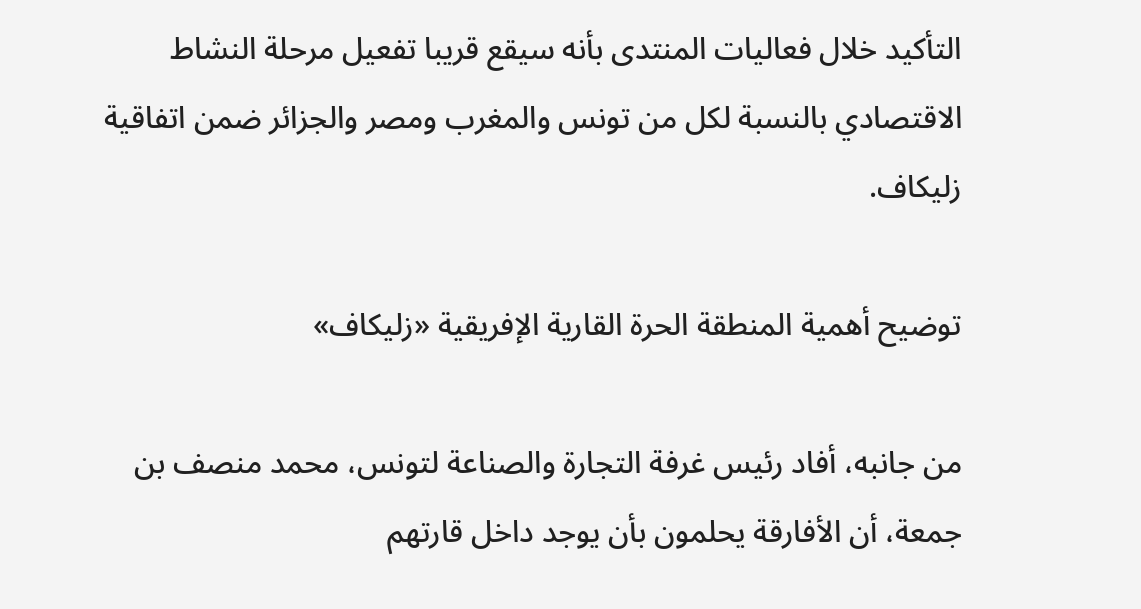التأكيد خلال فعاليات المنتدى بأنه سيقع قريبا تفعيل مرحلة النشاط الاقتصادي بالنسبة لكل من تونس والمغرب ومصر والجزائر ضمن اتفاقية زليكاف.

توضيح أهمية المنطقة الحرة القارية الإفريقية «زليكاف»

من جانبه، أفاد رئيس غرفة التجارة والصناعة لتونس، محمد منصف بن جمعة، أن الأفارقة يحلمون بأن يوجد داخل قارتهم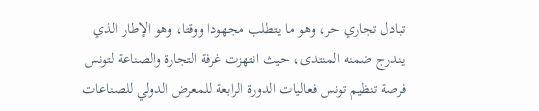تبادل تجاري حر، وهو ما يتطلب مجهودا ووقتا، وهو الإطار الذي يندرج ضمنه المنتدى، حيث انتهزت غرفة التجارة والصناعة لتونس فرصة تنظيم تونس فعاليات الدورة الرابعة للمعرض الدولي للصناعات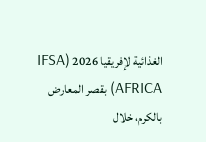الغذائية لإفريقيا 2026 (IFSA AFRICA) بقصر المعارض بالكرم، خلال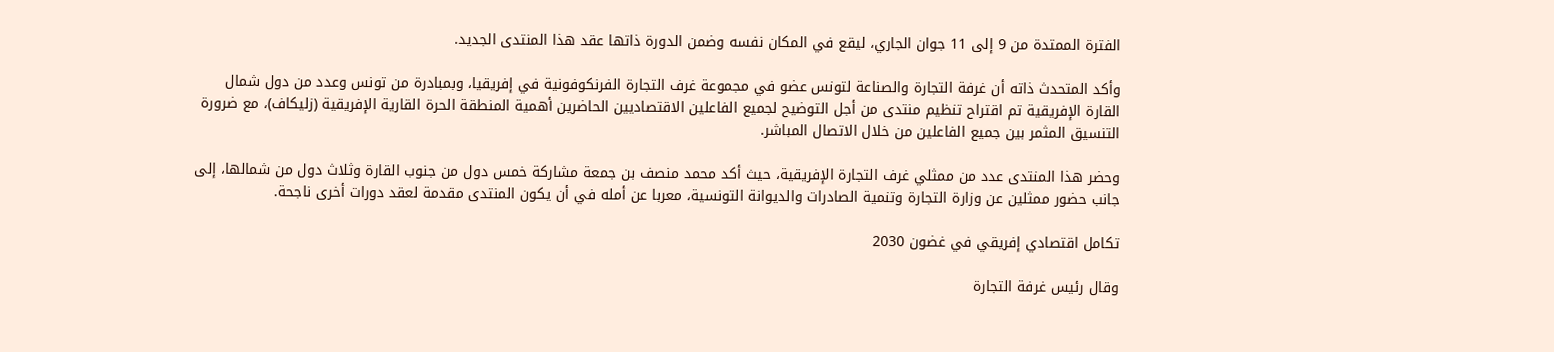الفترة الممتدة من 9 إلى 11 جوان الجاري، ليقع في المكان نفسه وضمن الدورة ذاتها عقد هذا المنتدى الجديد.

وأكد المتحدث ذاته أن غرفة التجارة والصناعة لتونس عضو في مجموعة غرف التجارة الفرنكوفونية في إفريقيا، وبمبادرة من تونس وعدد من دول شمال القارة الإفريقية تم اقتراح تنظيم منتدى من أجل التوضيح لجميع الفاعلين الاقتصاديين الحاضرين أهمية المنطقة الحرة القارية الإفريقية (زليكاف)، مع ضرورة التنسيق المثمر بين جميع الفاعلين من خلال الاتصال المباشر.

وحضر هذا المنتدى عدد من ممثلي غرف التجارة الإفريقية، حيث أكد محمد منصف بن جمعة مشاركة خمس دول من جنوب القارة وثلاث دول من شمالها، إلى جانب حضور ممثلين عن وزارة التجارة وتنمية الصادرات والديوانة التونسية، معربا عن أمله في أن يكون المنتدى مقدمة لعقد دورات أخرى ناجحة.

تكامل اقتصادي إفريقي في غضون 2030

وقال رئيس غرفة التجارة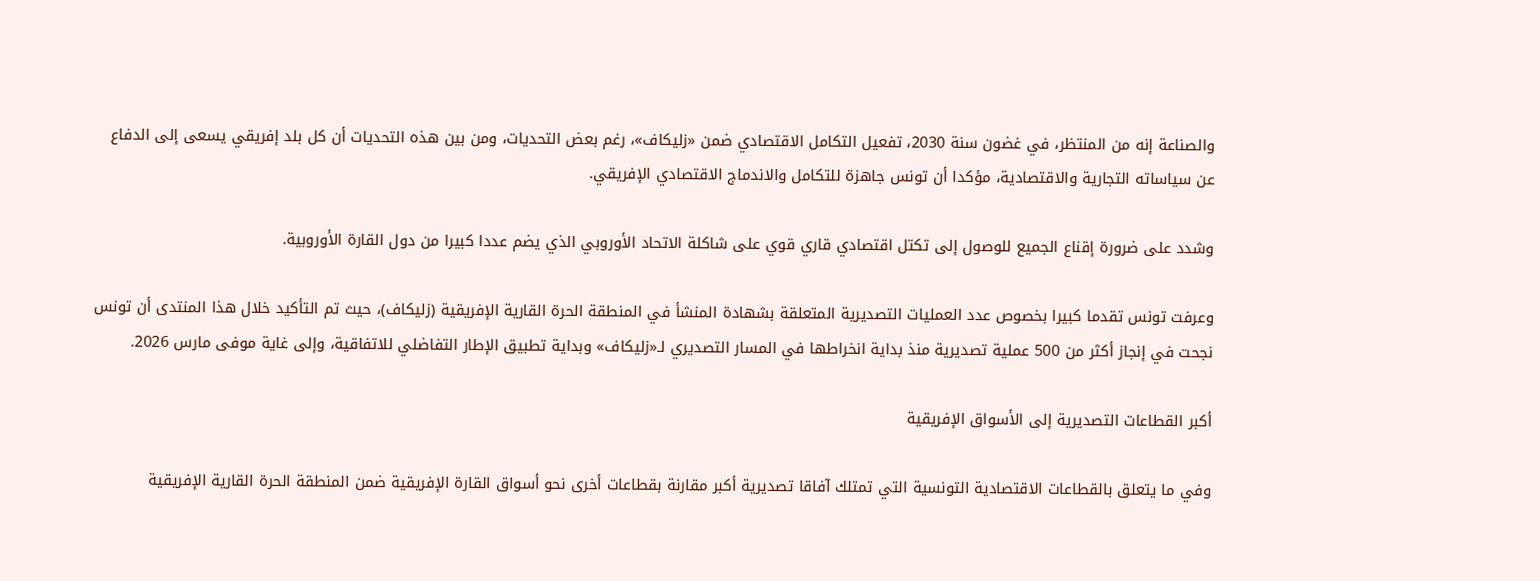والصناعة إنه من المنتظر، في غضون سنة 2030، تفعيل التكامل الاقتصادي ضمن «زليكاف»، رغم بعض التحديات، ومن بين هذه التحديات أن كل بلد إفريقي يسعى إلى الدفاع عن سياساته التجارية والاقتصادية، مؤكدا أن تونس جاهزة للتكامل والاندماج الاقتصادي الإفريقي.

وشدد على ضرورة إقناع الجميع للوصول إلى تكتل اقتصادي قاري قوي على شاكلة الاتحاد الأوروبي الذي يضم عددا كبيرا من دول القارة الأوروبية.

وعرفت تونس تقدما كبيرا بخصوص عدد العمليات التصديرية المتعلقة بشهادة المنشأ في المنطقة الحرة القارية الإفريقية (زليكاف)، حيث تم التأكيد خلال هذا المنتدى أن تونس نجحت في إنجاز أكثر من 500 عملية تصديرية منذ بداية انخراطها في المسار التصديري لـ«زليكاف» وبداية تطبيق الإطار التفاضلي للاتفاقية، وإلى غاية موفى مارس 2026.

أكبر القطاعات التصديرية إلى الأسواق الإفريقية

وفي ما يتعلق بالقطاعات الاقتصادية التونسية التي تمتلك آفاقا تصديرية أكبر مقارنة بقطاعات أخرى نحو أسواق القارة الإفريقية ضمن المنطقة الحرة القارية الإفريقية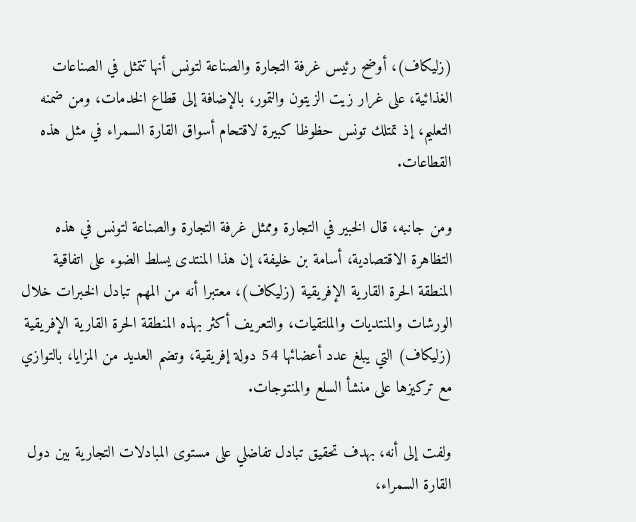(زليكاف)، أوضح رئيس غرفة التجارة والصناعة لتونس أنها تتمثل في الصناعات الغذائية، على غرار زيت الزيتون والتمور، بالإضافة إلى قطاع الخدمات، ومن ضمنه التعليم، إذ تمتلك تونس حظوظا كبيرة لاقتحام أسواق القارة السمراء في مثل هذه القطاعات.

ومن جانبه، قال الخبير في التجارة وممثل غرفة التجارة والصناعة لتونس في هذه التظاهرة الاقتصادية، أسامة بن خليفة، إن هذا المنتدى يسلط الضوء على اتفاقية المنطقة الحرة القارية الإفريقية (زليكاف)، معتبرا أنه من المهم تبادل الخبرات خلال الورشات والمنتديات والملتقيات، والتعريف أكثر بهذه المنطقة الحرة القارية الإفريقية (زليكاف) التي يبلغ عدد أعضائها 54 دولة إفريقية، وتضم العديد من المزايا، بالتوازي مع تركيزها على منشأ السلع والمنتوجات.

ولفت إلى أنه، بهدف تحقيق تبادل تفاضلي على مستوى المبادلات التجارية بين دول القارة السمراء،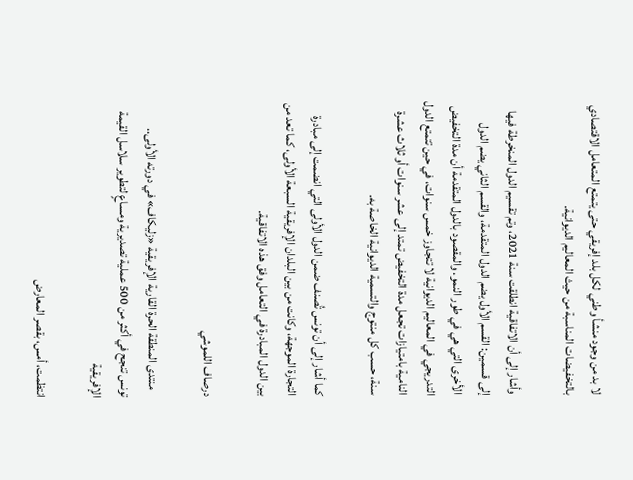لا بد من وجود منشأ وطني لكل بلد إفريقي حتى يتمتع المتعامل الاقتصادي بالتخفيضات المناسبة من حيث المعاليم الديوانية.

وأشار إلى أن الاتفاقية انطلقت سنة 2021، وتم تقسيم الدول المنخرطة فيها إلى قسمين: القسم الأول يضم الدول المتقدمة، والقسم الثاني يضم الدول الأخرى التي هي في طور النمو. والمقصود بالدول المتقدمة أن مدة التخفيض التدريجي في المعاليم الديوانية لا تتجاوز خمس سنوات، في حين تتمتع الدول النامية بامتيازات تجعل مدة التخفيض تمتد إلى عشر سنوات أو ثلاث عشرة سنة، حسب كل منتوج والتسمية الديوانية الخاصة به.

كما أشار إلى أن تونس تُصنف ضمن الدول الأولى التي انضمت إلى مبادرة التجارة الموجهة، وكانت من بين البلدان الإفريقية السبعة الأولى، كما تعد من بين الدول المبادرة في التعامل وفق هذه الاتفاقية.

درصاف اللموشي

   منتدى المنطقة الحرة القارية الإفريقية «زليكاف» في دورته الأولى..   تونس تنجح في أكثر من 500 عملية تصديرية ومساعٍ لتطوير سلاسل القيمة الإفريقية

انتظمت، أمس، بقصر المعارض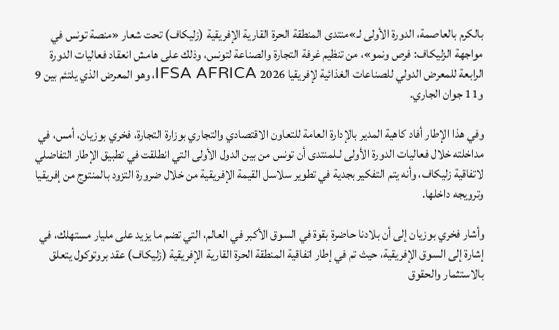بالكرم بالعاصمة، الدورة الأولى لـ»منتدى المنطقة الحرة القارية الإفريقية (زليكاف) تحت شعار «منصة تونس في مواجهة الزليكاف: فرص ونمو»، من تنظيم غرفة التجارة والصناعة لتونس، وذلك على هامش انعقاد فعاليات الدورة الرابعة للمعرض الدولي للصناعات الغذائية لإفريقيا 2026 IFSA AFRICA، وهو المعرض الذي يلتئم بين 9 و11 جوان الجاري.

وفي هذا الإطار أفاد كاهية المدير بالإدارة العامة للتعاون الاقتصادي والتجاري بوزارة التجارة، فخري بوزيان، أمس، في مداخلته خلال فعاليات الدورة الأولى لـلمنتدى أن تونس من بين الدول الأولى التي انطلقت في تطبيق الإطار التفاضلي لاتفاقية زليكاف، وأنه يتم التفكير بجدية في تطوير سلاسل القيمة الإفريقية من خلال ضرورة التزود بالمنتوج من إفريقيا وترويجه داخلها.

وأشار فخري بوزيان إلى أن بلادنا حاضرة بقوة في السوق الأكبر في العالم، التي تضم ما يزيد على مليار مستهلك، في إشارة إلى السوق الإفريقية، حيث تم في إطار اتفاقية المنطقة الحرة القارية الإفريقية (زليكاف) عقد بروتوكول يتعلق بالاستثمار والحقوق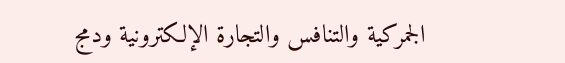الجمركية والتنافس والتجارة الإلكترونية ودمج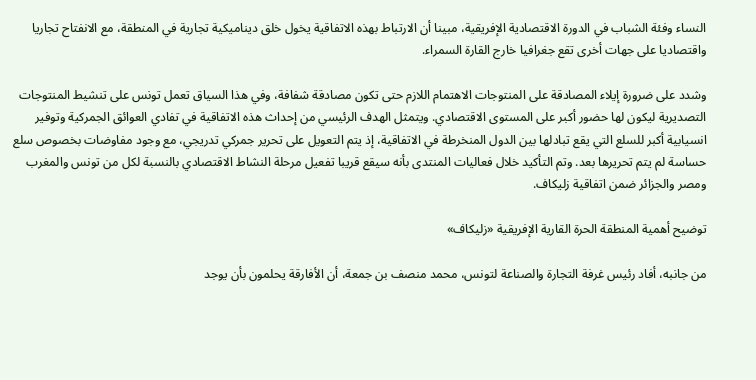النساء وفئة الشباب في الدورة الاقتصادية الإفريقية، مبينا أن الارتباط بهذه الاتفاقية يخول خلق ديناميكية تجارية في المنطقة، مع الانفتاح تجاريا واقتصاديا على جهات أخرى تقع جغرافيا خارج القارة السمراء.

وشدد على ضرورة إيلاء المصادقة على المنتوجات الاهتمام اللازم حتى تكون مصادقة شفافة، وفي هذا السياق تعمل تونس على تنشيط المنتوجات التصديرية ليكون لها حضور أكبر على المستوى الاقتصادي. ويتمثل الهدف الرئيسي من إحداث هذه الاتفاقية في تفادي العوائق الجمركية وتوفير انسيابية أكبر للسلع التي يقع تبادلها بين الدول المنخرطة في الاتفاقية، إذ يتم التعويل على تحرير جمركي تدريجي، مع وجود مفاوضات بخصوص سلع حساسة لم يتم تحريرها بعد. وتم التأكيد خلال فعاليات المنتدى بأنه سيقع قريبا تفعيل مرحلة النشاط الاقتصادي بالنسبة لكل من تونس والمغرب ومصر والجزائر ضمن اتفاقية زليكاف.

توضيح أهمية المنطقة الحرة القارية الإفريقية «زليكاف»

من جانبه، أفاد رئيس غرفة التجارة والصناعة لتونس، محمد منصف بن جمعة، أن الأفارقة يحلمون بأن يوجد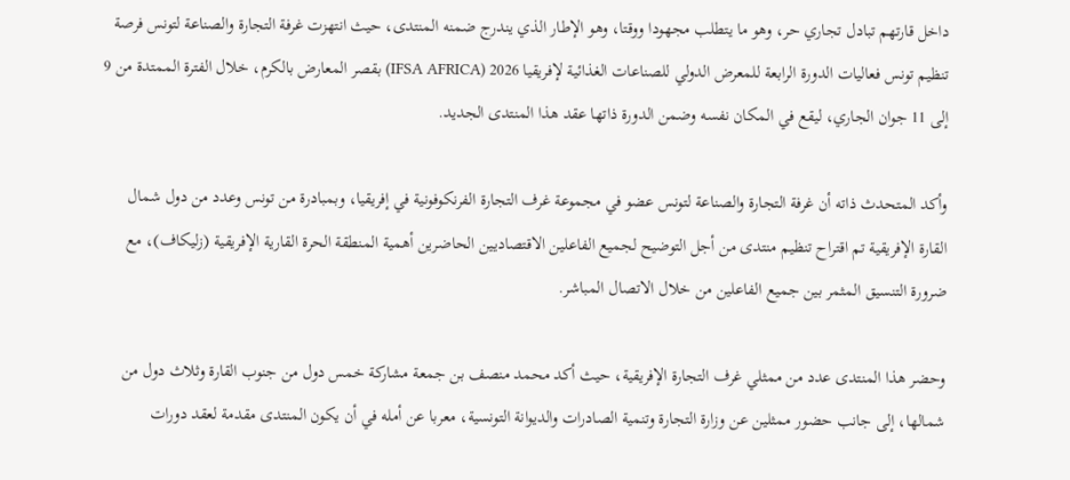داخل قارتهم تبادل تجاري حر، وهو ما يتطلب مجهودا ووقتا، وهو الإطار الذي يندرج ضمنه المنتدى، حيث انتهزت غرفة التجارة والصناعة لتونس فرصة تنظيم تونس فعاليات الدورة الرابعة للمعرض الدولي للصناعات الغذائية لإفريقيا 2026 (IFSA AFRICA) بقصر المعارض بالكرم، خلال الفترة الممتدة من 9 إلى 11 جوان الجاري، ليقع في المكان نفسه وضمن الدورة ذاتها عقد هذا المنتدى الجديد.

وأكد المتحدث ذاته أن غرفة التجارة والصناعة لتونس عضو في مجموعة غرف التجارة الفرنكوفونية في إفريقيا، وبمبادرة من تونس وعدد من دول شمال القارة الإفريقية تم اقتراح تنظيم منتدى من أجل التوضيح لجميع الفاعلين الاقتصاديين الحاضرين أهمية المنطقة الحرة القارية الإفريقية (زليكاف)، مع ضرورة التنسيق المثمر بين جميع الفاعلين من خلال الاتصال المباشر.

وحضر هذا المنتدى عدد من ممثلي غرف التجارة الإفريقية، حيث أكد محمد منصف بن جمعة مشاركة خمس دول من جنوب القارة وثلاث دول من شمالها، إلى جانب حضور ممثلين عن وزارة التجارة وتنمية الصادرات والديوانة التونسية، معربا عن أمله في أن يكون المنتدى مقدمة لعقد دورات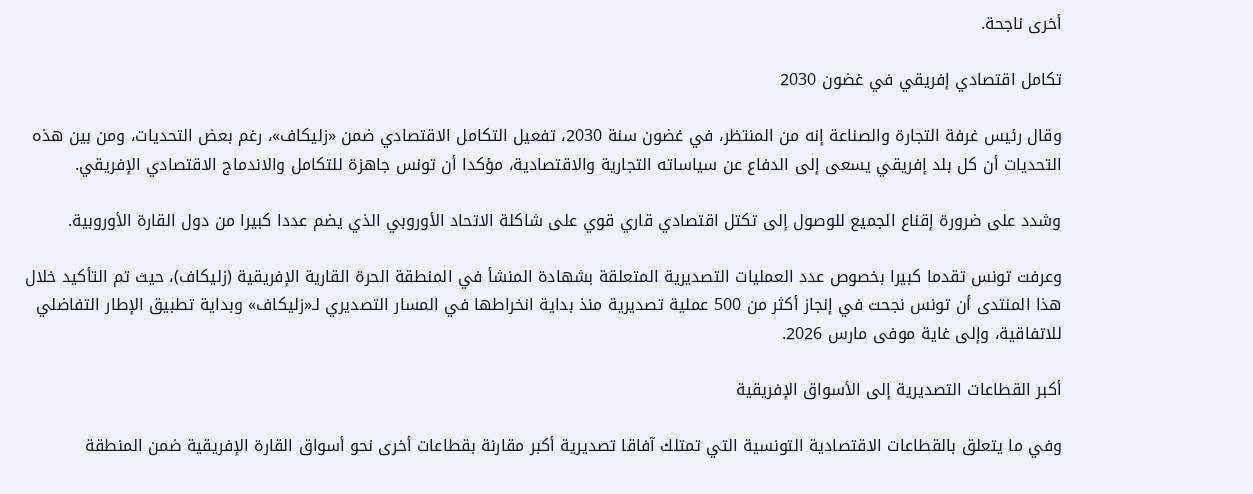أخرى ناجحة.

تكامل اقتصادي إفريقي في غضون 2030

وقال رئيس غرفة التجارة والصناعة إنه من المنتظر، في غضون سنة 2030، تفعيل التكامل الاقتصادي ضمن «زليكاف»، رغم بعض التحديات، ومن بين هذه التحديات أن كل بلد إفريقي يسعى إلى الدفاع عن سياساته التجارية والاقتصادية، مؤكدا أن تونس جاهزة للتكامل والاندماج الاقتصادي الإفريقي.

وشدد على ضرورة إقناع الجميع للوصول إلى تكتل اقتصادي قاري قوي على شاكلة الاتحاد الأوروبي الذي يضم عددا كبيرا من دول القارة الأوروبية.

وعرفت تونس تقدما كبيرا بخصوص عدد العمليات التصديرية المتعلقة بشهادة المنشأ في المنطقة الحرة القارية الإفريقية (زليكاف)، حيث تم التأكيد خلال هذا المنتدى أن تونس نجحت في إنجاز أكثر من 500 عملية تصديرية منذ بداية انخراطها في المسار التصديري لـ«زليكاف» وبداية تطبيق الإطار التفاضلي للاتفاقية، وإلى غاية موفى مارس 2026.

أكبر القطاعات التصديرية إلى الأسواق الإفريقية

وفي ما يتعلق بالقطاعات الاقتصادية التونسية التي تمتلك آفاقا تصديرية أكبر مقارنة بقطاعات أخرى نحو أسواق القارة الإفريقية ضمن المنطقة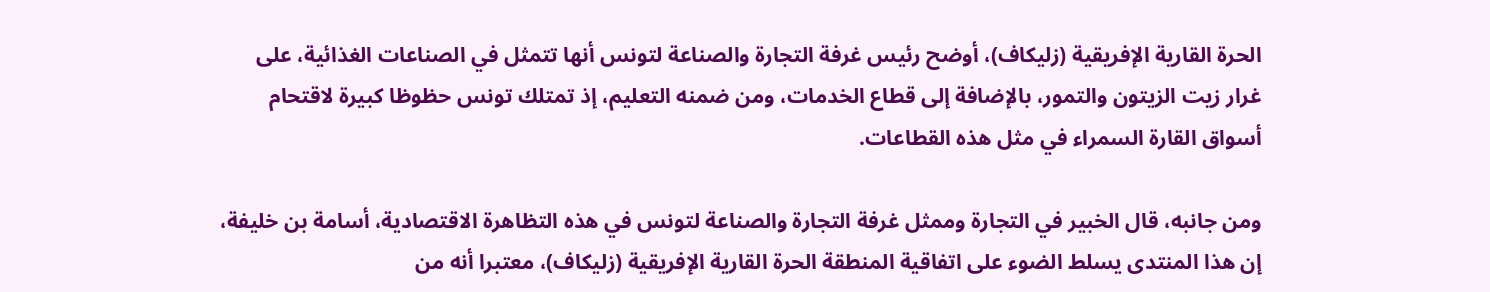الحرة القارية الإفريقية (زليكاف)، أوضح رئيس غرفة التجارة والصناعة لتونس أنها تتمثل في الصناعات الغذائية، على غرار زيت الزيتون والتمور، بالإضافة إلى قطاع الخدمات، ومن ضمنه التعليم، إذ تمتلك تونس حظوظا كبيرة لاقتحام أسواق القارة السمراء في مثل هذه القطاعات.

ومن جانبه، قال الخبير في التجارة وممثل غرفة التجارة والصناعة لتونس في هذه التظاهرة الاقتصادية، أسامة بن خليفة، إن هذا المنتدى يسلط الضوء على اتفاقية المنطقة الحرة القارية الإفريقية (زليكاف)، معتبرا أنه من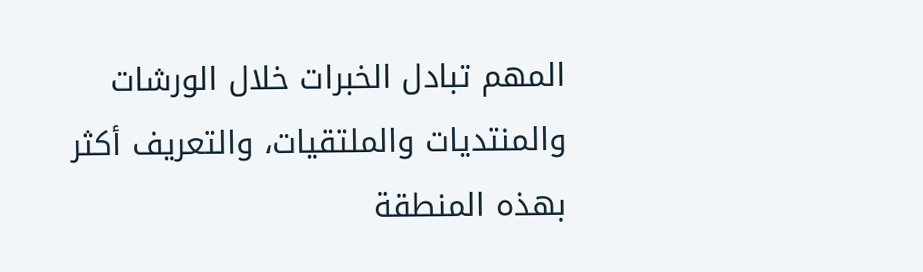المهم تبادل الخبرات خلال الورشات والمنتديات والملتقيات، والتعريف أكثر بهذه المنطقة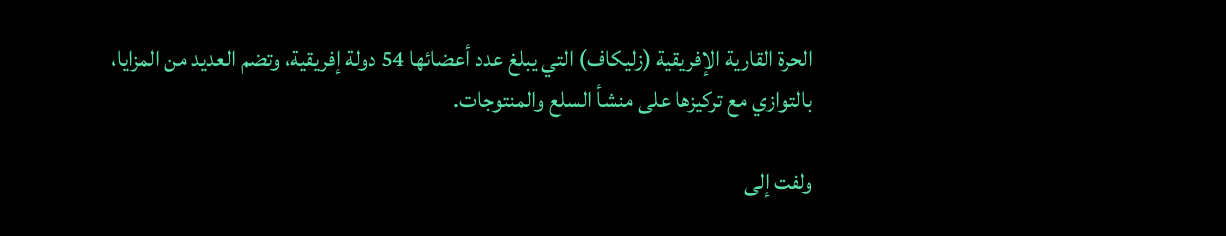الحرة القارية الإفريقية (زليكاف) التي يبلغ عدد أعضائها 54 دولة إفريقية، وتضم العديد من المزايا، بالتوازي مع تركيزها على منشأ السلع والمنتوجات.

ولفت إلى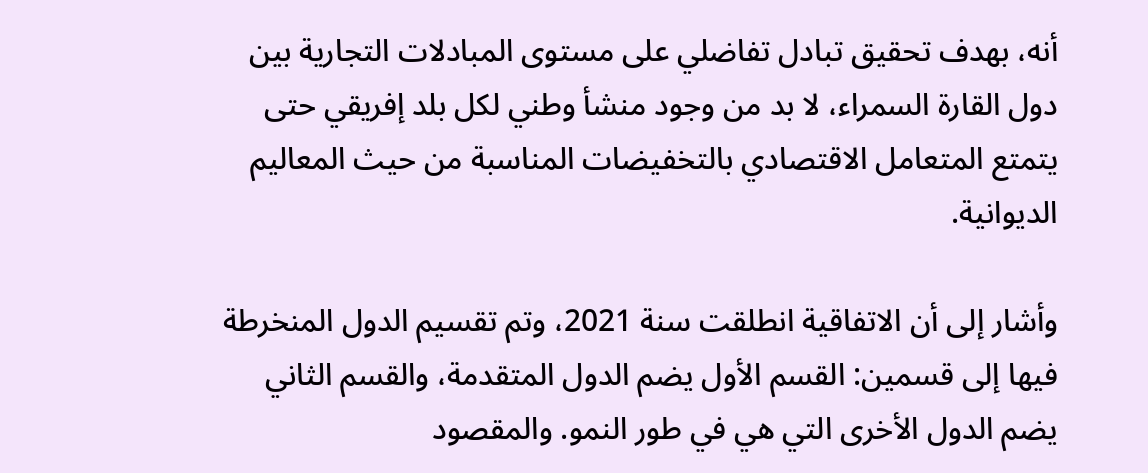أنه، بهدف تحقيق تبادل تفاضلي على مستوى المبادلات التجارية بين دول القارة السمراء، لا بد من وجود منشأ وطني لكل بلد إفريقي حتى يتمتع المتعامل الاقتصادي بالتخفيضات المناسبة من حيث المعاليم الديوانية.

وأشار إلى أن الاتفاقية انطلقت سنة 2021، وتم تقسيم الدول المنخرطة فيها إلى قسمين: القسم الأول يضم الدول المتقدمة، والقسم الثاني يضم الدول الأخرى التي هي في طور النمو. والمقصود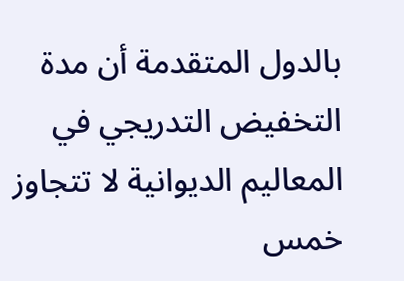بالدول المتقدمة أن مدة التخفيض التدريجي في المعاليم الديوانية لا تتجاوز خمس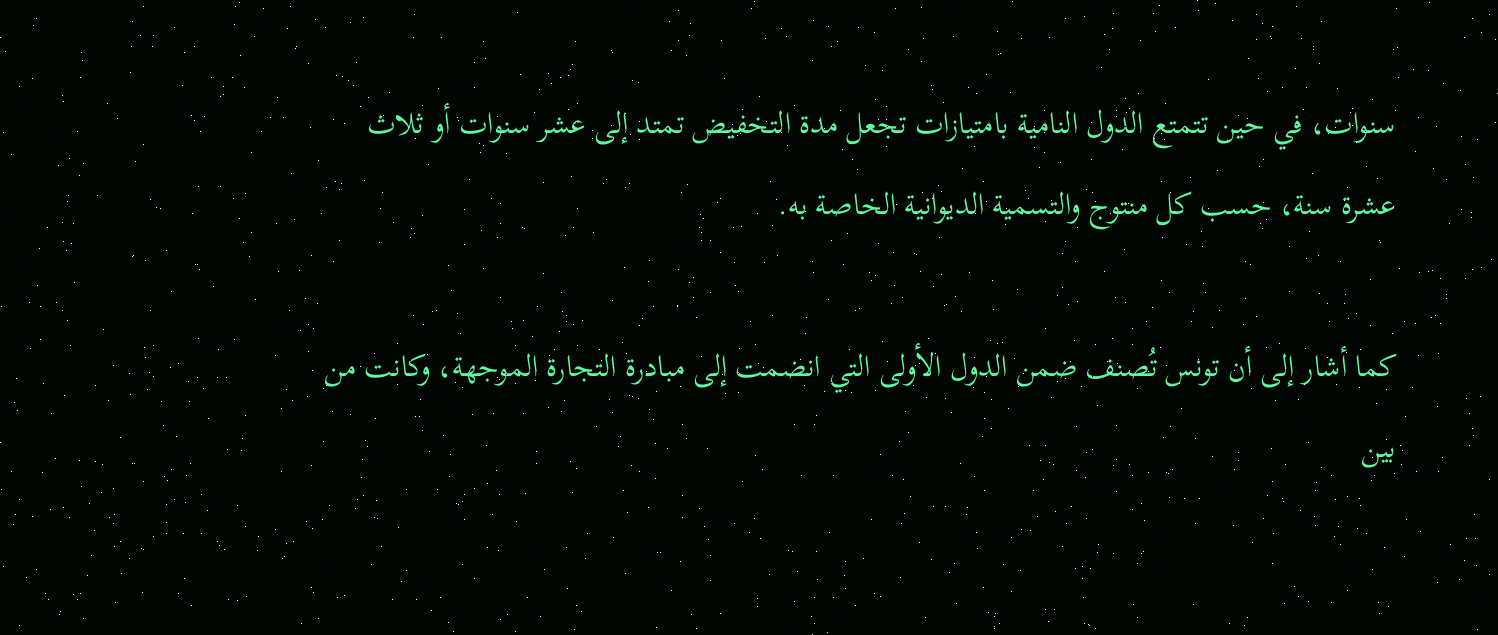سنوات، في حين تتمتع الدول النامية بامتيازات تجعل مدة التخفيض تمتد إلى عشر سنوات أو ثلاث عشرة سنة، حسب كل منتوج والتسمية الديوانية الخاصة به.

كما أشار إلى أن تونس تُصنف ضمن الدول الأولى التي انضمت إلى مبادرة التجارة الموجهة، وكانت من بين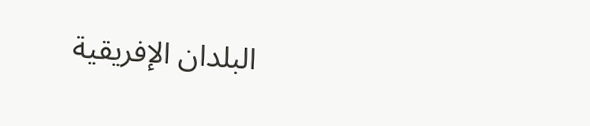البلدان الإفريقية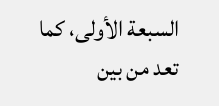السبعة الأولى، كما تعد من بين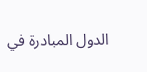الدول المبادرة في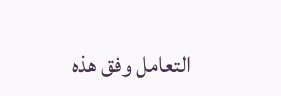التعامل وفق هذه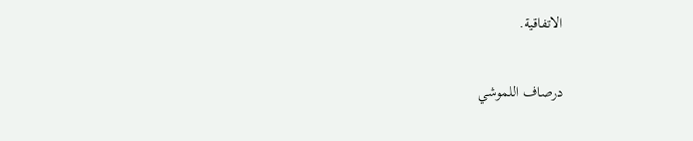الاتفاقية.

درصاف اللموشي